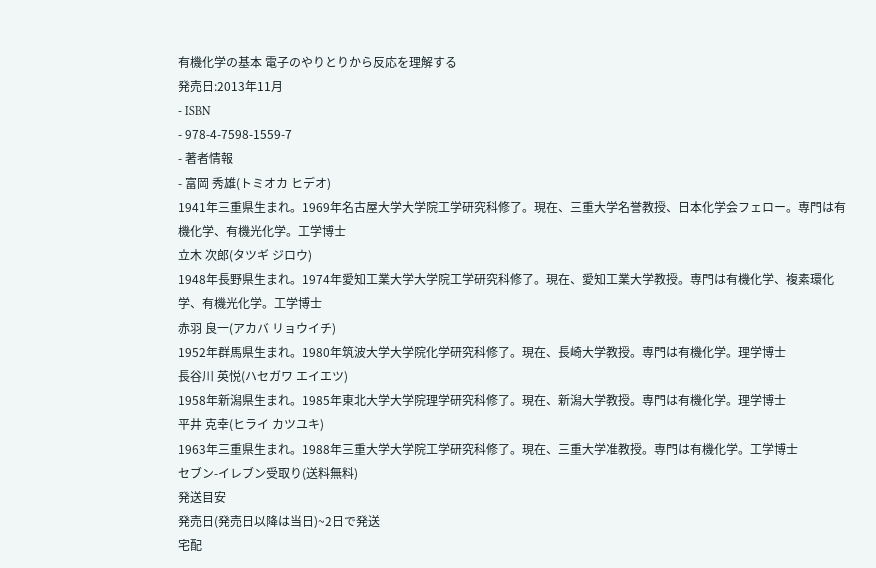有機化学の基本 電子のやりとりから反応を理解する
発売日:2013年11月
- ISBN
- 978-4-7598-1559-7
- 著者情報
- 富岡 秀雄(トミオカ ヒデオ)
1941年三重県生まれ。1969年名古屋大学大学院工学研究科修了。現在、三重大学名誉教授、日本化学会フェロー。専門は有機化学、有機光化学。工学博士
立木 次郎(タツギ ジロウ)
1948年長野県生まれ。1974年愛知工業大学大学院工学研究科修了。現在、愛知工業大学教授。専門は有機化学、複素環化学、有機光化学。工学博士
赤羽 良一(アカバ リョウイチ)
1952年群馬県生まれ。1980年筑波大学大学院化学研究科修了。現在、長崎大学教授。専門は有機化学。理学博士
長谷川 英悦(ハセガワ エイエツ)
1958年新潟県生まれ。1985年東北大学大学院理学研究科修了。現在、新潟大学教授。専門は有機化学。理学博士
平井 克幸(ヒライ カツユキ)
1963年三重県生まれ。1988年三重大学大学院工学研究科修了。現在、三重大学准教授。専門は有機化学。工学博士
セブン-イレブン受取り(送料無料)
発送目安
発売日(発売日以降は当日)~2日で発送
宅配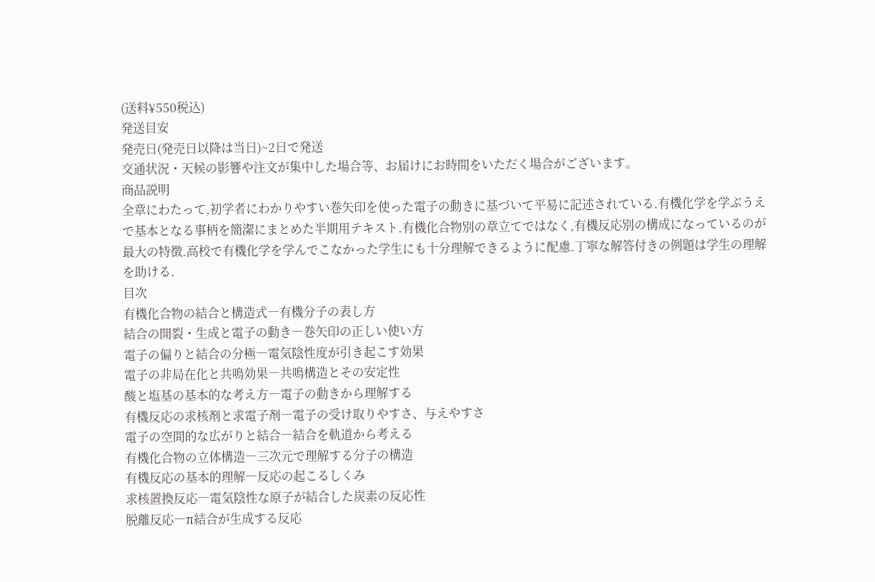(送料¥550税込)
発送目安
発売日(発売日以降は当日)~2日で発送
交通状況・天候の影響や注文が集中した場合等、お届けにお時間をいただく場合がございます。
商品説明
全章にわたって,初学者にわかりやすい巻矢印を使った電子の動きに基づいて平易に記述されている.有機化学を学ぶうえで基本となる事柄を簡潔にまとめた半期用テキスト.有機化合物別の章立てではなく,有機反応別の構成になっているのが最大の特徴.高校で有機化学を学んでこなかった学生にも十分理解できるように配慮.丁寧な解答付きの例題は学生の理解を助ける.
目次
有機化合物の結合と構造式―有機分子の表し方
結合の開裂・生成と電子の動き―巻矢印の正しい使い方
電子の偏りと結合の分極―電気陰性度が引き起こす効果
電子の非局在化と共鳴効果―共鳴構造とその安定性
酸と塩基の基本的な考え方―電子の動きから理解する
有機反応の求核剤と求電子剤―電子の受け取りやすさ、与えやすさ
電子の空間的な広がりと結合―結合を軌道から考える
有機化合物の立体構造―三次元で理解する分子の構造
有機反応の基本的理解―反応の起こるしくみ
求核置換反応―電気陰性な原子が結合した炭素の反応性
脱離反応―π結合が生成する反応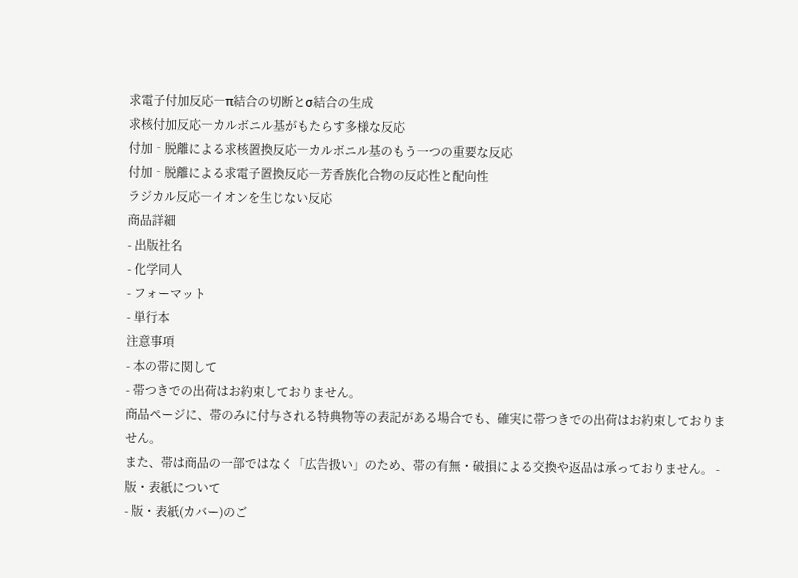求電子付加反応―π結合の切断とσ結合の生成
求核付加反応―カルボニル基がもたらす多様な反応
付加‐脱離による求核置換反応―カルボニル基のもう一つの重要な反応
付加‐脱離による求電子置換反応―芳香族化合物の反応性と配向性
ラジカル反応―イオンを生じない反応
商品詳細
- 出版社名
- 化学同人
- フォーマット
- 単行本
注意事項
- 本の帯に関して
- 帯つきでの出荷はお約束しておりません。
商品ページに、帯のみに付与される特典物等の表記がある場合でも、確実に帯つきでの出荷はお約束しておりません。
また、帯は商品の一部ではなく「広告扱い」のため、帯の有無・破損による交換や返品は承っておりません。 - 版・表紙について
- 版・表紙(カバー)のご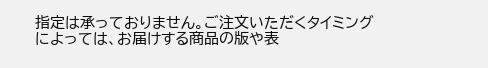指定は承っておりません。ご注文いただくタイミングによっては、お届けする商品の版や表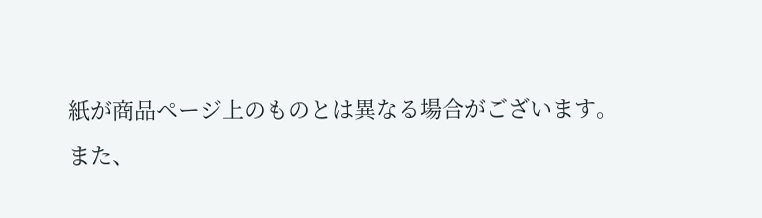紙が商品ページ上のものとは異なる場合がございます。
また、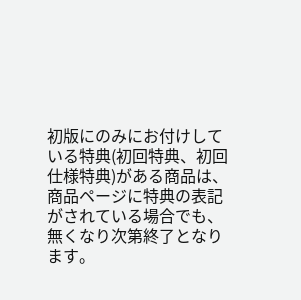初版にのみにお付けしている特典(初回特典、初回仕様特典)がある商品は、商品ページに特典の表記がされている場合でも、無くなり次第終了となります。